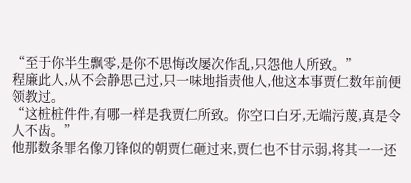“至于你半生飘零,是你不思悔改屡次作乱,只怨他人所致。”
程廉此人,从不会静思己过,只一味地指责他人,他这本事贾仁数年前便领教过。
“这桩桩件件,有哪一样是我贾仁所致。你空口白牙,无端污蔑,真是令人不齿。”
他那数条罪名像刀锋似的朝贾仁砸过来,贾仁也不甘示弱,将其一一还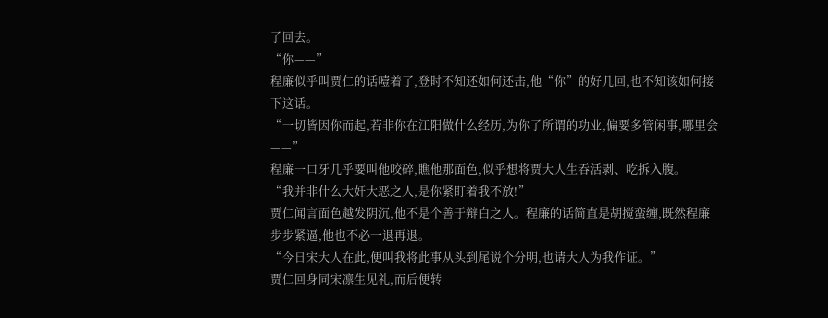了回去。
“你——”
程廉似乎叫贾仁的话噎着了,登时不知还如何还击,他“你”的好几回,也不知该如何接下这话。
“一切皆因你而起,若非你在江阳做什么经历,为你了所谓的功业,偏要多管闲事,哪里会——”
程廉一口牙几乎要叫他咬碎,瞧他那面色,似乎想将贾大人生吞活剥、吃拆入腹。
“我并非什么大奸大恶之人,是你紧盯着我不放!”
贾仁闻言面色越发阴沉,他不是个善于辩白之人。程廉的话简直是胡搅蛮缠,既然程廉步步紧逼,他也不必一退再退。
“今日宋大人在此,便叫我将此事从头到尾说个分明,也请大人为我作证。”
贾仁回身同宋凛生见礼,而后便转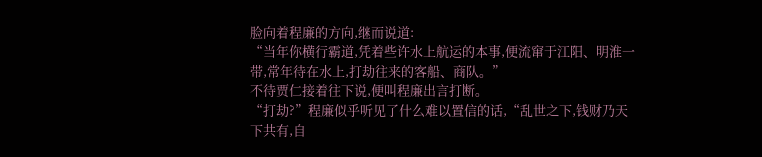脸向着程廉的方向,继而说道:
“当年你横行霸道,凭着些许水上航运的本事,便流窜于江阳、明淮一带,常年待在水上,打劫往来的客船、商队。”
不待贾仁接着往下说,便叫程廉出言打断。
“打劫?”程廉似乎听见了什么难以置信的话,“乱世之下,钱财乃天下共有,自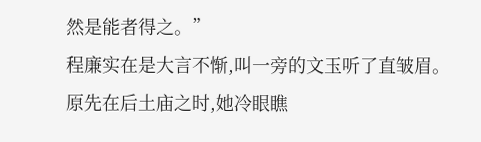然是能者得之。”
程廉实在是大言不惭,叫一旁的文玉听了直皱眉。
原先在后土庙之时,她冷眼瞧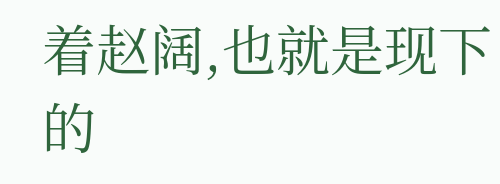着赵阔,也就是现下的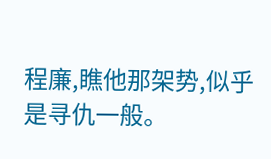程廉,瞧他那架势,似乎是寻仇一般。